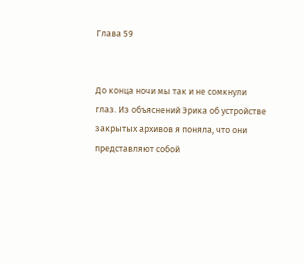Глава 59


До конца ночи мы так и не сомкнули глаз. Из объяснений Эрика об устройстве закрытых архивов я поняла, что они представляют собой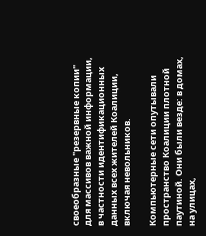своеобразные "резервные копии" для массивов важной информации, в частности идентификационных данных всех жителей Коалиции, включая невольников.

Компьютерные сети опутывали пространство Коалиции плотной паутиной. Они были везде: в домах, на улицах,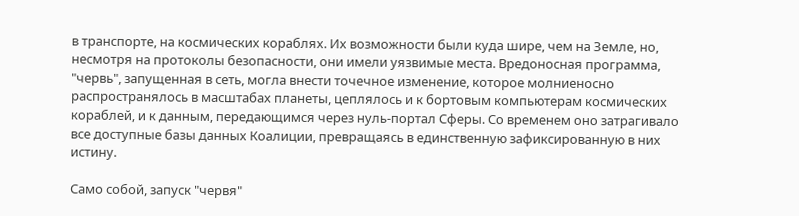в транспорте, на космических кораблях. Их возможности были куда шире, чем на Земле, но, несмотря на протоколы безопасности, они имели уязвимые места. Вредоносная программа, "червь", запущенная в сеть, могла внести точечное изменение, которое молниеносно распространялось в масштабах планеты, цеплялось и к бортовым компьютерам космических кораблей, и к данным, передающимся через нуль-портал Сферы. Со временем оно затрагивало все доступные базы данных Коалиции, превращаясь в единственную зафиксированную в них истину.

Само собой, запуск "червя"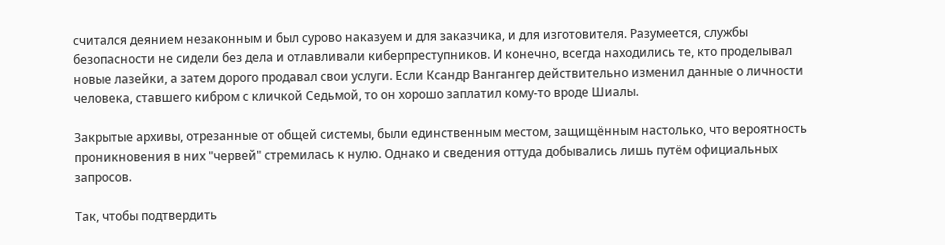считался деянием незаконным и был сурово наказуем и для заказчика, и для изготовителя. Разумеется, службы безопасности не сидели без дела и отлавливали киберпреступников. И конечно, всегда находились те, кто проделывал новые лазейки, а затем дорого продавал свои услуги. Если Ксандр Вангангер действительно изменил данные о личности человека, ставшего кибром с кличкой Седьмой, то он хорошо заплатил кому-то вроде Шиалы.

Закрытые архивы, отрезанные от общей системы, были единственным местом, защищённым настолько, что вероятность проникновения в них "червей" стремилась к нулю. Однако и сведения оттуда добывались лишь путём официальных запросов.

Так, чтобы подтвердить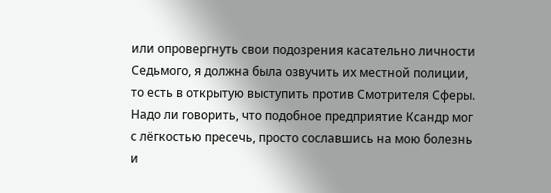или опровергнуть свои подозрения касательно личности Седьмого, я должна была озвучить их местной полиции, то есть в открытую выступить против Смотрителя Сферы. Надо ли говорить, что подобное предприятие Ксандр мог с лёгкостью пресечь, просто сославшись на мою болезнь и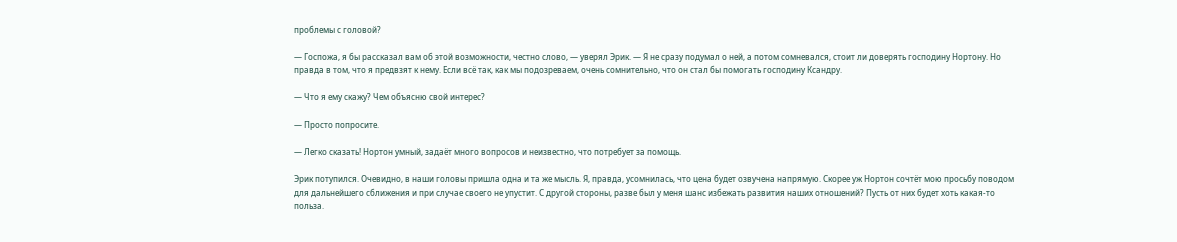проблемы с головой?

— Госпожа, я бы рассказал вам об этой возможности, честно слово, — уверял Эрик. — Я не сразу подумал о ней, а потом сомневался, стоит ли доверять господину Нортону. Но правда в том, что я предвзят к нему. Если всё так, как мы подозреваем, очень сомнительно, что он стал бы помогать господину Ксандру.

— Что я ему скажу? Чем объясню свой интерес?

— Просто попросите.

— Легко сказать! Нортон умный, задаёт много вопросов и неизвестно, что потребует за помощь.

Эрик потупился. Очевидно, в наши головы пришла одна и та же мысль. Я, правда, усомнилась, что цена будет озвучена напрямую. Скорее уж Нортон сочтёт мою просьбу поводом для дальнейшего сближения и при случае своего не упустит. С другой стороны, разве был у меня шанс избежать развития наших отношений? Пусть от них будет хоть какая-то польза.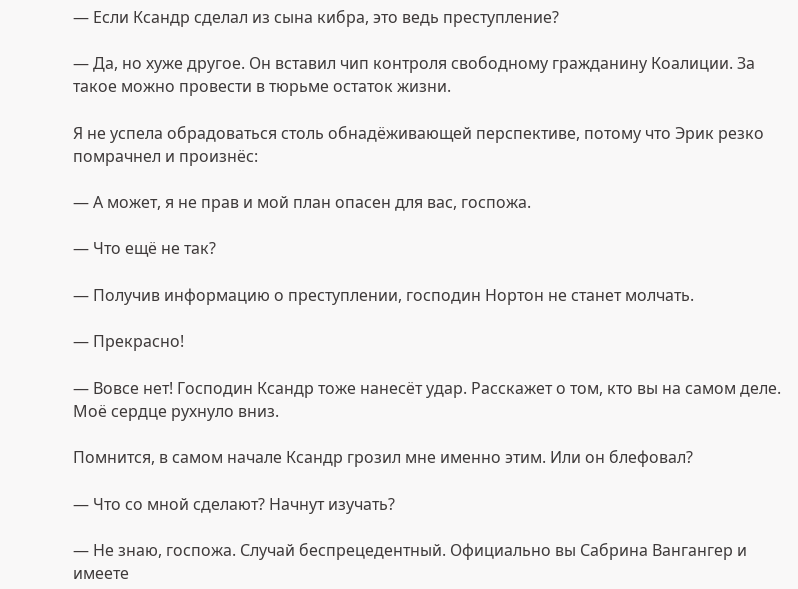— Если Ксандр сделал из сына кибра, это ведь преступление?

— Да, но хуже другое. Он вставил чип контроля свободному гражданину Коалиции. За такое можно провести в тюрьме остаток жизни.

Я не успела обрадоваться столь обнадёживающей перспективе, потому что Эрик резко помрачнел и произнёс:

— А может, я не прав и мой план опасен для вас, госпожа.

— Что ещё не так?

— Получив информацию о преступлении, господин Нортон не станет молчать.

— Прекрасно!

— Вовсе нет! Господин Ксандр тоже нанесёт удар. Расскажет о том, кто вы на самом деле. Моё сердце рухнуло вниз.

Помнится, в самом начале Ксандр грозил мне именно этим. Или он блефовал?

— Что со мной сделают? Начнут изучать?

— Не знаю, госпожа. Случай беспрецедентный. Официально вы Сабрина Вангангер и имеете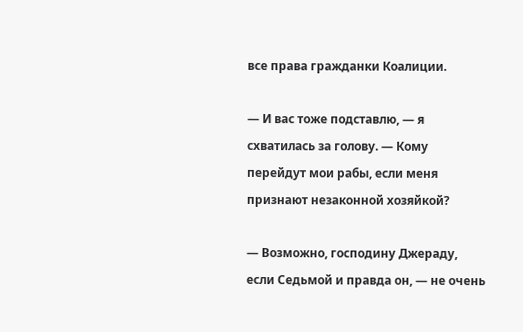все права гражданки Коалиции.

— И вас тоже подставлю, — я схватилась за голову. — Кому перейдут мои рабы, если меня признают незаконной хозяйкой?

— Возможно, господину Джераду, если Седьмой и правда он, — не очень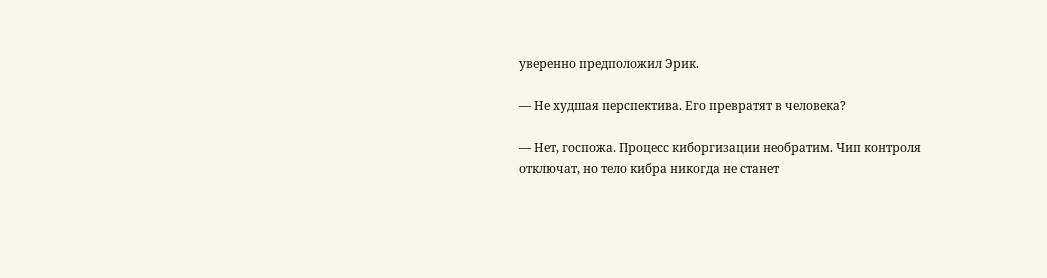уверенно предположил Эрик.

— Не худшая перспектива. Его превратят в человека?

— Нет, госпожа. Процесс киборгизации необратим. Чип контроля отключат, но тело кибра никогда не станет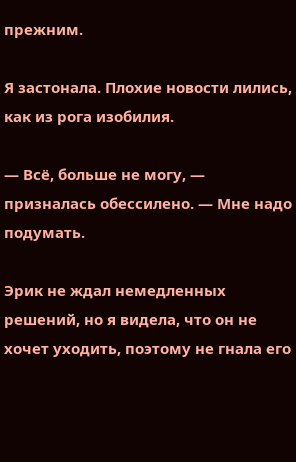прежним.

Я застонала. Плохие новости лились, как из рога изобилия.

— Всё, больше не могу, — призналась обессилено. — Мне надо подумать.

Эрик не ждал немедленных решений, но я видела, что он не хочет уходить, поэтому не гнала его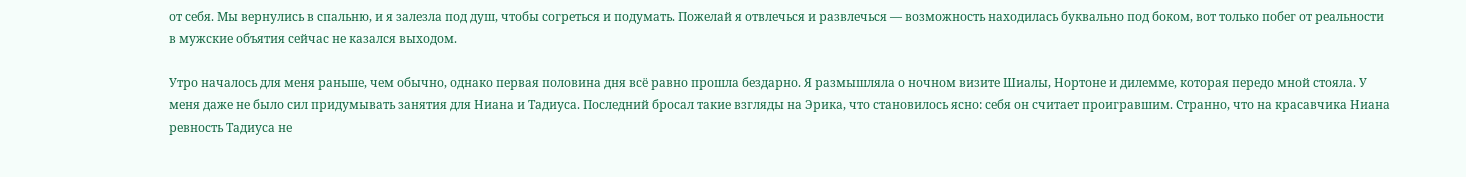от себя. Мы вернулись в спальню, и я залезла под душ, чтобы согреться и подумать. Пожелай я отвлечься и развлечься — возможность находилась буквально под боком, вот только побег от реальности в мужские объятия сейчас не казался выходом.

Утро началось для меня раньше, чем обычно, однако первая половина дня всё равно прошла бездарно. Я размышляла о ночном визите Шиалы, Нортоне и дилемме, которая передо мной стояла. У меня даже не было сил придумывать занятия для Ниана и Тадиуса. Последний бросал такие взгляды на Эрика, что становилось ясно: себя он считает проигравшим. Странно, что на красавчика Ниана ревность Тадиуса не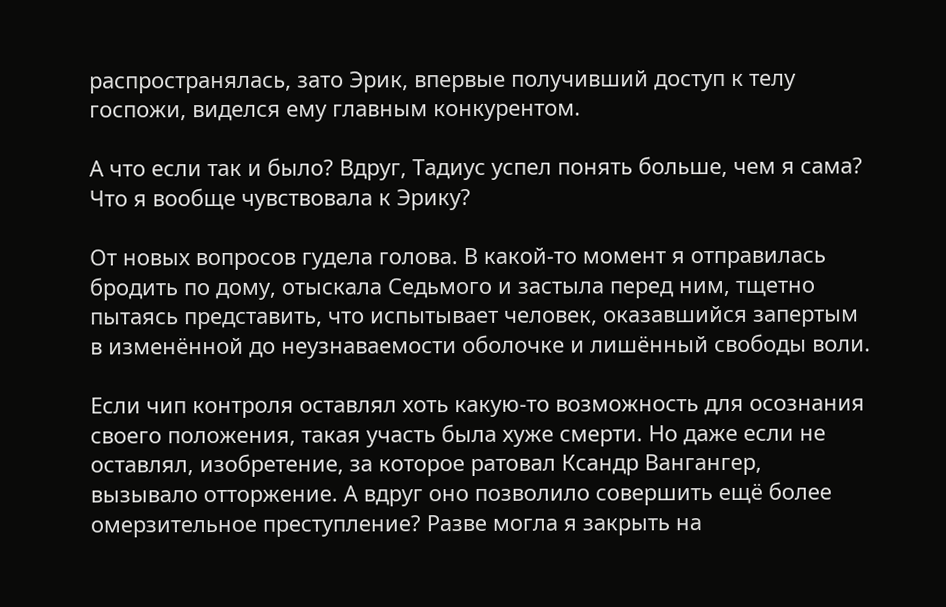распространялась, зато Эрик, впервые получивший доступ к телу госпожи, виделся ему главным конкурентом.

А что если так и было? Вдруг, Тадиус успел понять больше, чем я сама? Что я вообще чувствовала к Эрику?

От новых вопросов гудела голова. В какой-то момент я отправилась бродить по дому, отыскала Седьмого и застыла перед ним, тщетно пытаясь представить, что испытывает человек, оказавшийся запертым в изменённой до неузнаваемости оболочке и лишённый свободы воли.

Если чип контроля оставлял хоть какую-то возможность для осознания своего положения, такая участь была хуже смерти. Но даже если не оставлял, изобретение, за которое ратовал Ксандр Вангангер, вызывало отторжение. А вдруг оно позволило совершить ещё более омерзительное преступление? Разве могла я закрыть на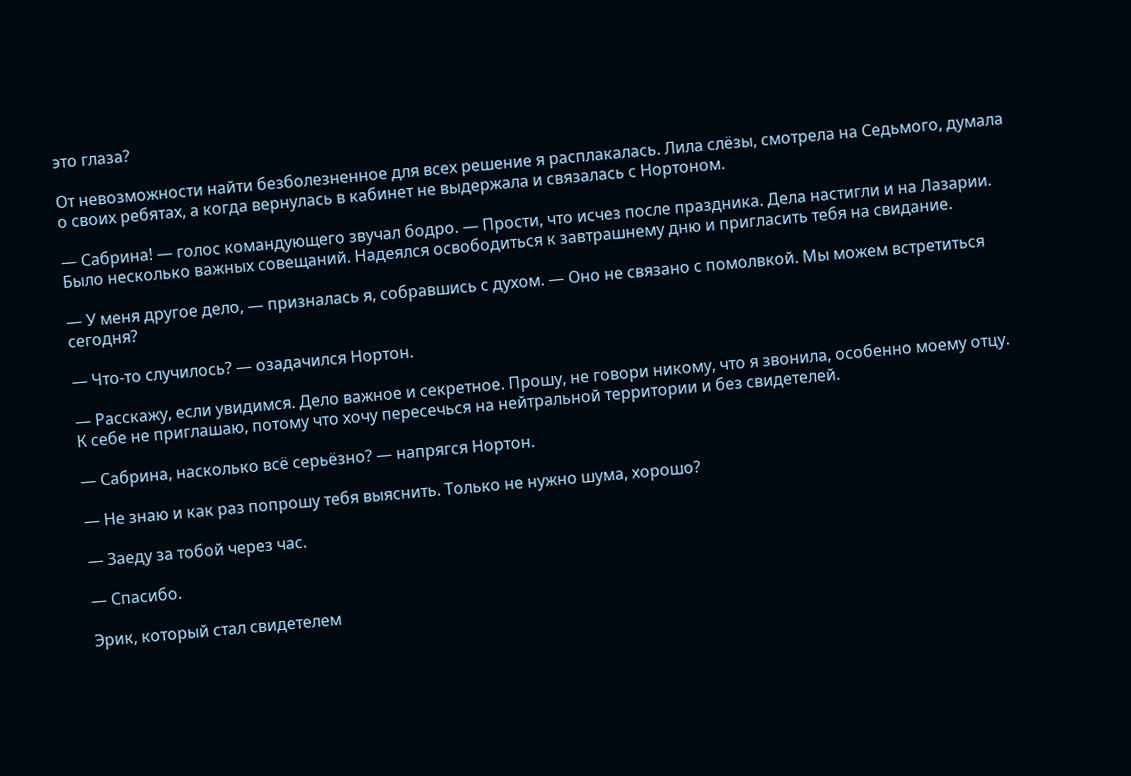это глаза?

От невозможности найти безболезненное для всех решение я расплакалась. Лила слёзы, смотрела на Седьмого, думала о своих ребятах, а когда вернулась в кабинет не выдержала и связалась с Нортоном.

— Сабрина! — голос командующего звучал бодро. — Прости, что исчез после праздника. Дела настигли и на Лазарии. Было несколько важных совещаний. Надеялся освободиться к завтрашнему дню и пригласить тебя на свидание.

— У меня другое дело, — призналась я, собравшись с духом. — Оно не связано с помолвкой. Мы можем встретиться сегодня?

— Что-то случилось? — озадачился Нортон.

— Расскажу, если увидимся. Дело важное и секретное. Прошу, не говори никому, что я звонила, особенно моему отцу. К себе не приглашаю, потому что хочу пересечься на нейтральной территории и без свидетелей.

— Сабрина, насколько всё серьёзно? — напрягся Нортон.

— Не знаю и как раз попрошу тебя выяснить. Только не нужно шума, хорошо?

— Заеду за тобой через час.

— Спасибо.

Эрик, который стал свидетелем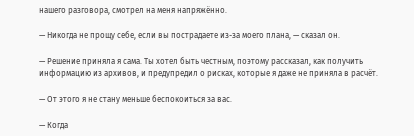нашего разговора, смотрел на меня напряжённо.

— Никогда не прощу себе, если вы пострадаете из-за моего плана, — сказал он.

— Решение приняла я сама. Ты хотел быть честным, поэтому рассказал, как получить информацию из архивов, и предупредил о рисках, которые я даже не приняла в расчёт.

— От этого я не стану меньше беспокоиться за вас.

— Когда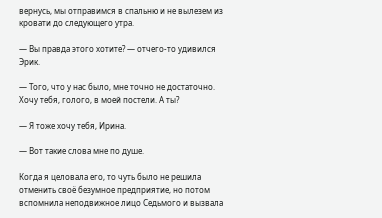вернусь, мы отправимся в спальню и не вылезем из кровати до следующего утра.

— Вы правда этого хотите? — отчего-то удивился Эрик.

— Того, что у нас было, мне точно не достаточно. Хочу тебя, голого, в моей постели. А ты?

— Я тоже хочу тебя, Ирина.

— Вот такие слова мне по душе.

Когда я целовала его, то чуть было не решила отменить своё безумное предприятие, но потом вспомнила неподвижное лицо Седьмого и вызвала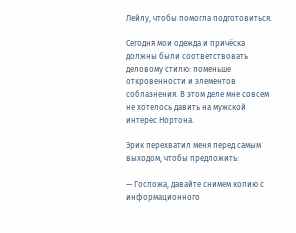Лейлу, чтобы помогла подготовиться.

Сегодня мои одежда и причёска должны были соответствовать деловому стилю: поменьше откровенности и элементов соблазнения. В этом деле мне совсем не хотелось давить на мужской интерес Нортона.

Эрик перехватил меня перед самым выходом, чтобы предложить:

— Госпожа, давайте снимем копию с информационного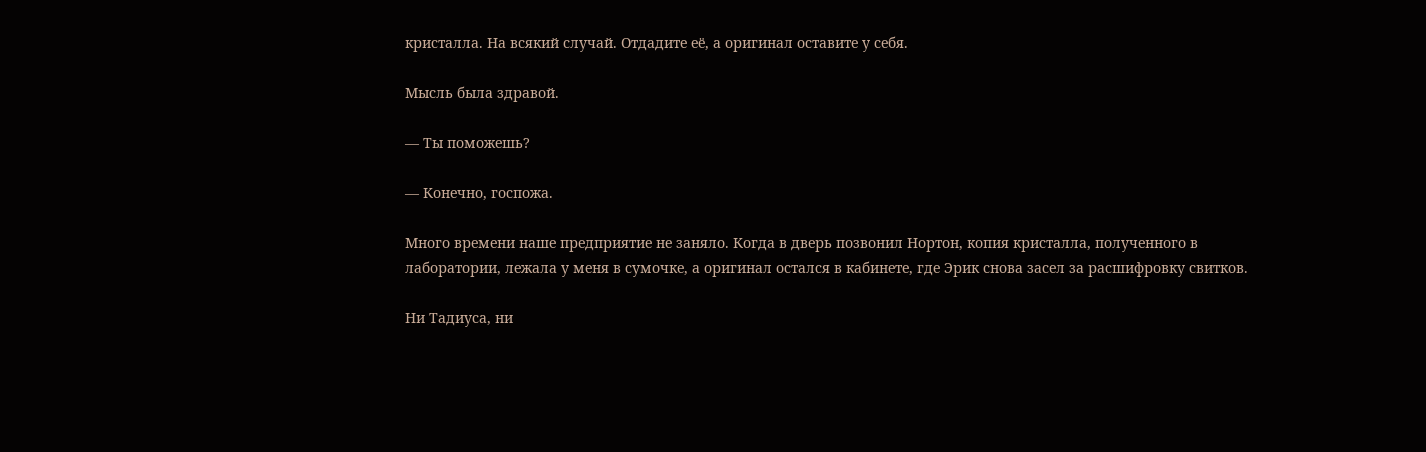кристалла. На всякий случай. Отдадите её, а оригинал оставите у себя.

Мысль была здравой.

— Ты поможешь?

— Конечно, госпожа.

Много времени наше предприятие не заняло. Когда в дверь позвонил Нортон, копия кристалла, полученного в лаборатории, лежала у меня в сумочке, а оригинал остался в кабинете, где Эрик снова засел за расшифровку свитков.

Ни Тадиуса, ни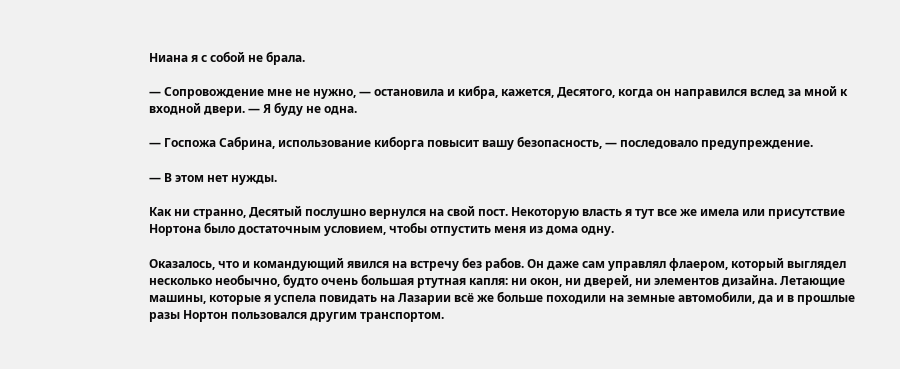Ниана я с собой не брала.

— Сопровождение мне не нужно, — остановила и кибра, кажется, Десятого, когда он направился вслед за мной к входной двери. — Я буду не одна.

— Госпожа Сабрина, использование киборга повысит вашу безопасность, — последовало предупреждение.

— В этом нет нужды.

Как ни странно, Десятый послушно вернулся на свой пост. Некоторую власть я тут все же имела или присутствие Нортона было достаточным условием, чтобы отпустить меня из дома одну.

Оказалось, что и командующий явился на встречу без рабов. Он даже сам управлял флаером, который выглядел несколько необычно, будто очень большая ртутная капля: ни окон, ни дверей, ни элементов дизайна. Летающие машины, которые я успела повидать на Лазарии всё же больше походили на земные автомобили, да и в прошлые разы Нортон пользовался другим транспортом.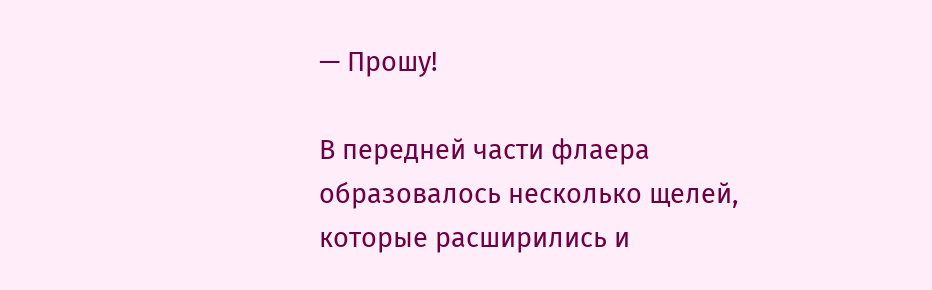— Прошу!

В передней части флаера образовалось несколько щелей, которые расширились и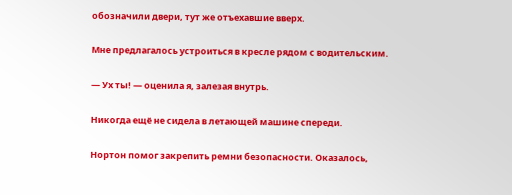обозначили двери, тут же отъехавшие вверх.

Мне предлагалось устроиться в кресле рядом с водительским.

— Ух ты! — оценила я, залезая внутрь.

Никогда ещё не сидела в летающей машине спереди.

Нортон помог закрепить ремни безопасности. Оказалось,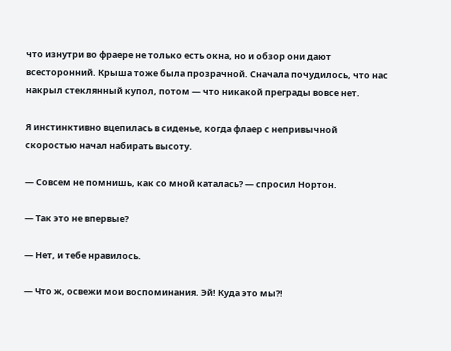что изнутри во фраере не только есть окна, но и обзор они дают всесторонний. Крыша тоже была прозрачной. Сначала почудилось, что нас накрыл стеклянный купол, потом — что никакой преграды вовсе нет.

Я инстинктивно вцепилась в сиденье, когда флаер с непривычной скоростью начал набирать высоту.

— Совсем не помнишь, как со мной каталась? — спросил Нортон.

— Так это не впервые?

— Нет, и тебе нравилось.

— Что ж, освежи мои воспоминания. Эй! Куда это мы?!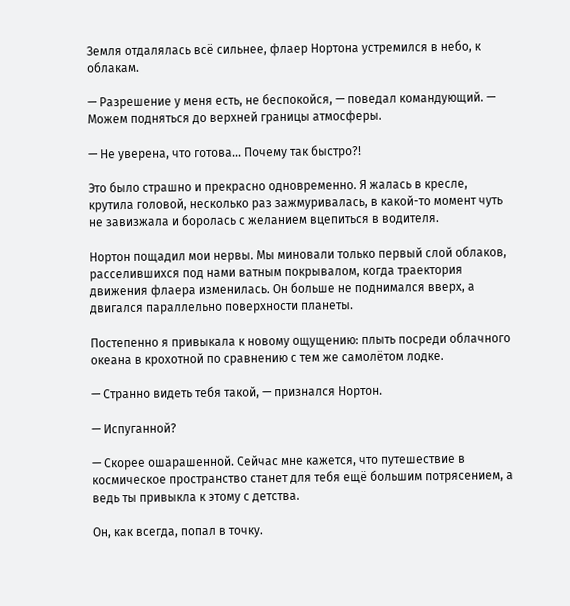Земля отдалялась всё сильнее, флаер Нортона устремился в небо, к облакам.

— Разрешение у меня есть, не беспокойся, — поведал командующий. — Можем подняться до верхней границы атмосферы.

— Не уверена, что готова... Почему так быстро?!

Это было страшно и прекрасно одновременно. Я жалась в кресле, крутила головой, несколько раз зажмуривалась, в какой-то момент чуть не завизжала и боролась с желанием вцепиться в водителя.

Нортон пощадил мои нервы. Мы миновали только первый слой облаков, расселившихся под нами ватным покрывалом, когда траектория движения флаера изменилась. Он больше не поднимался вверх, а двигался параллельно поверхности планеты.

Постепенно я привыкала к новому ощущению: плыть посреди облачного океана в крохотной по сравнению с тем же самолётом лодке.

— Странно видеть тебя такой, — признался Нортон.

— Испуганной?

— Скорее ошарашенной. Сейчас мне кажется, что путешествие в космическое пространство станет для тебя ещё большим потрясением, а ведь ты привыкла к этому с детства.

Он, как всегда, попал в точку.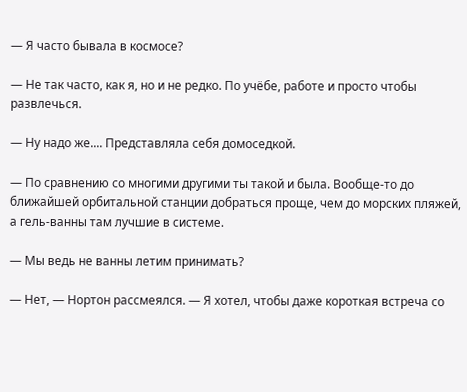— Я часто бывала в космосе?

— Не так часто, как я, но и не редко. По учёбе, работе и просто чтобы развлечься.

— Ну надо же.... Представляла себя домоседкой.

— По сравнению со многими другими ты такой и была. Вообще-то до ближайшей орбитальной станции добраться проще, чем до морских пляжей, а гель-ванны там лучшие в системе.

— Мы ведь не ванны летим принимать?

— Нет, — Нортон рассмеялся. — Я хотел, чтобы даже короткая встреча со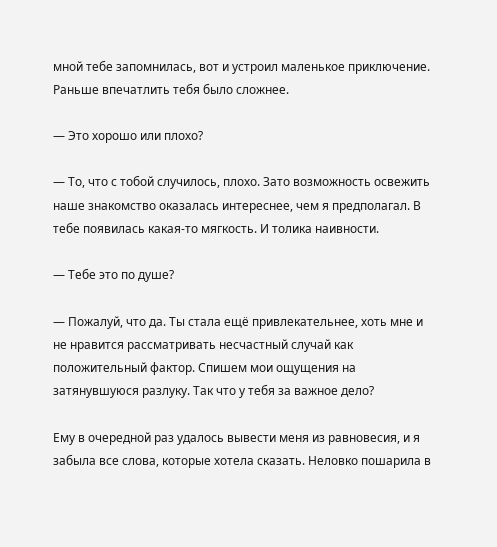мной тебе запомнилась, вот и устроил маленькое приключение. Раньше впечатлить тебя было сложнее.

— Это хорошо или плохо?

— То, что с тобой случилось, плохо. Зато возможность освежить наше знакомство оказалась интереснее, чем я предполагал. В тебе появилась какая-то мягкость. И толика наивности.

— Тебе это по душе?

— Пожалуй, что да. Ты стала ещё привлекательнее, хоть мне и не нравится рассматривать несчастный случай как положительный фактор. Спишем мои ощущения на затянувшуюся разлуку. Так что у тебя за важное дело?

Ему в очередной раз удалось вывести меня из равновесия, и я забыла все слова, которые хотела сказать. Неловко пошарила в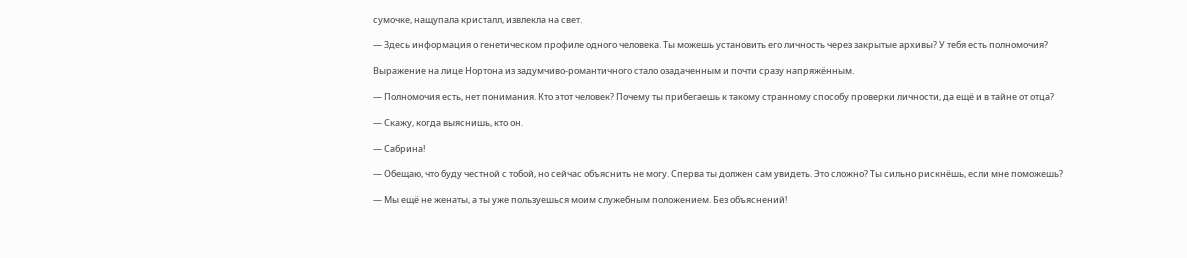сумочке, нащупала кристалл, извлекла на свет.

— Здесь информация о генетическом профиле одного человека. Ты можешь установить его личность через закрытые архивы? У тебя есть полномочия?

Выражение на лице Нортона из задумчиво-романтичного стало озадаченным и почти сразу напряжённым.

— Полномочия есть, нет понимания. Кто этот человек? Почему ты прибегаешь к такому странному способу проверки личности, да ещё и в тайне от отца?

— Скажу, когда выяснишь, кто он.

— Сабрина!

— Обещаю, что буду честной с тобой, но сейчас объяснить не могу. Сперва ты должен сам увидеть. Это сложно? Ты сильно рискнёшь, если мне поможешь?

— Мы ещё не женаты, а ты уже пользуешься моим служебным положением. Без объяснений!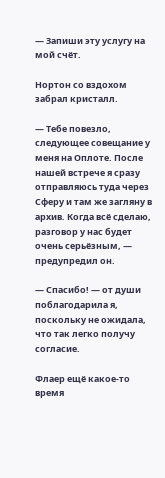— Запиши эту услугу на мой счёт.

Нортон со вздохом забрал кристалл.

— Тебе повезло, следующее совещание у меня на Оплоте. После нашей встрече я сразу отправляюсь туда через Сферу и там же загляну в архив. Когда всё сделаю, разговор у нас будет очень серьёзным, — предупредил он.

— Спасибо! — от души поблагодарила я, поскольку не ожидала, что так легко получу согласие.

Флаер ещё какое-то время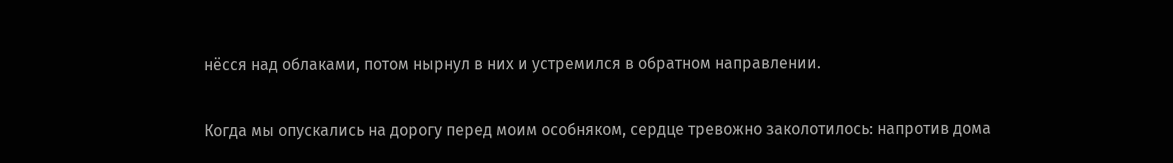нёсся над облаками, потом нырнул в них и устремился в обратном направлении.

Когда мы опускались на дорогу перед моим особняком, сердце тревожно заколотилось: напротив дома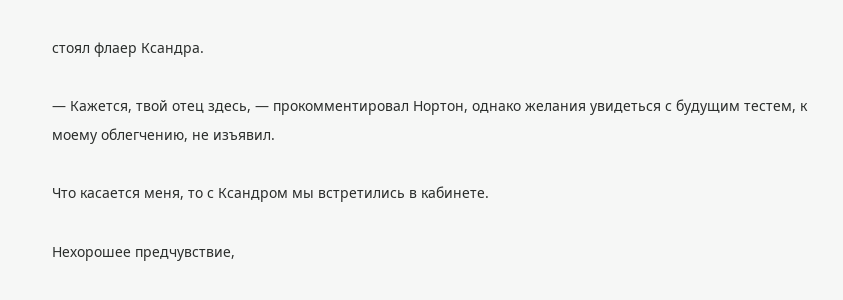стоял флаер Ксандра.

— Кажется, твой отец здесь, — прокомментировал Нортон, однако желания увидеться с будущим тестем, к моему облегчению, не изъявил.

Что касается меня, то с Ксандром мы встретились в кабинете.

Нехорошее предчувствие,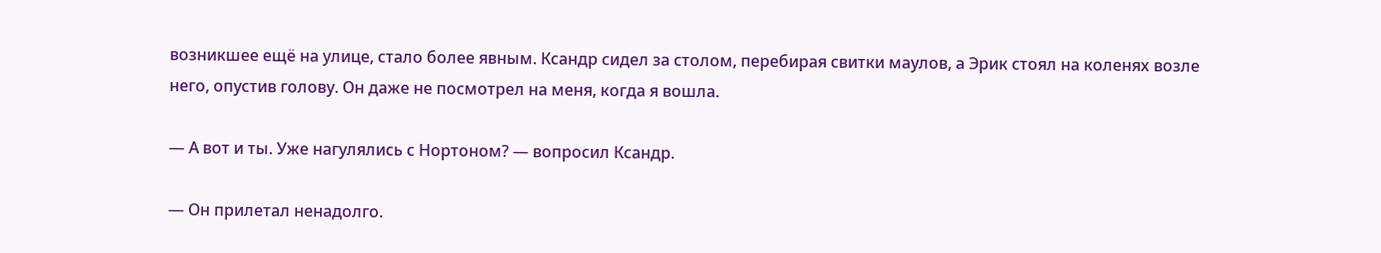возникшее ещё на улице, стало более явным. Ксандр сидел за столом, перебирая свитки маулов, а Эрик стоял на коленях возле него, опустив голову. Он даже не посмотрел на меня, когда я вошла.

— А вот и ты. Уже нагулялись с Нортоном? — вопросил Ксандр.

— Он прилетал ненадолго.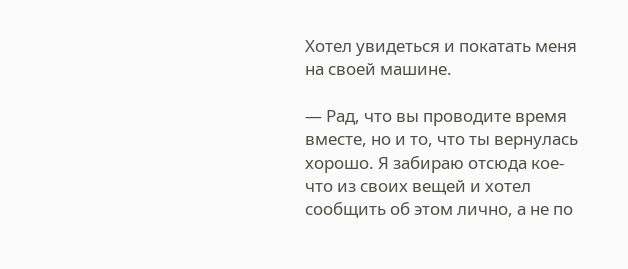Хотел увидеться и покатать меня на своей машине.

— Рад, что вы проводите время вместе, но и то, что ты вернулась хорошо. Я забираю отсюда кое-что из своих вещей и хотел сообщить об этом лично, а не по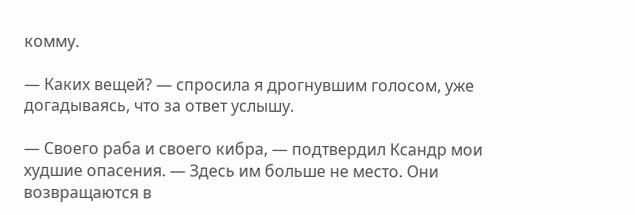комму.

— Каких вещей? — спросила я дрогнувшим голосом, уже догадываясь, что за ответ услышу.

— Своего раба и своего кибра, — подтвердил Ксандр мои худшие опасения. — Здесь им больше не место. Они возвращаются в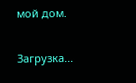мой дом.

Загрузка...